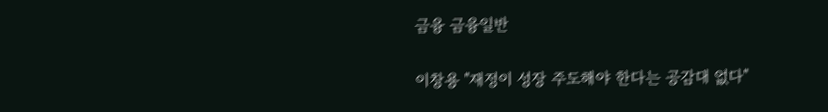금융 금융일반

이창용 "재정이 성장 주도해야 한다는 공감대 없다"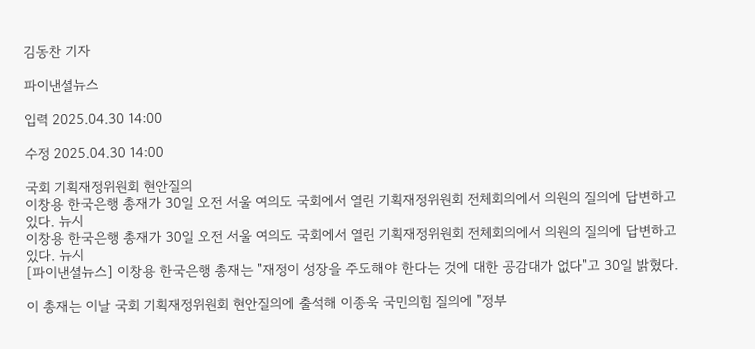김동찬 기자

파이낸셜뉴스

입력 2025.04.30 14:00

수정 2025.04.30 14:00

국회 기획재정위원회 현안질의
이창용 한국은행 총재가 30일 오전 서울 여의도 국회에서 열린 기획재정위원회 전체회의에서 의원의 질의에 답변하고 있다. 뉴시
이창용 한국은행 총재가 30일 오전 서울 여의도 국회에서 열린 기획재정위원회 전체회의에서 의원의 질의에 답변하고 있다. 뉴시
[파이낸셜뉴스] 이창용 한국은행 총재는 "재정이 성장을 주도해야 한다는 것에 대한 공감대가 없다"고 30일 밝혔다.

이 총재는 이날 국회 기획재정위원회 현안질의에 출석해 이종욱 국민의힘 질의에 "정부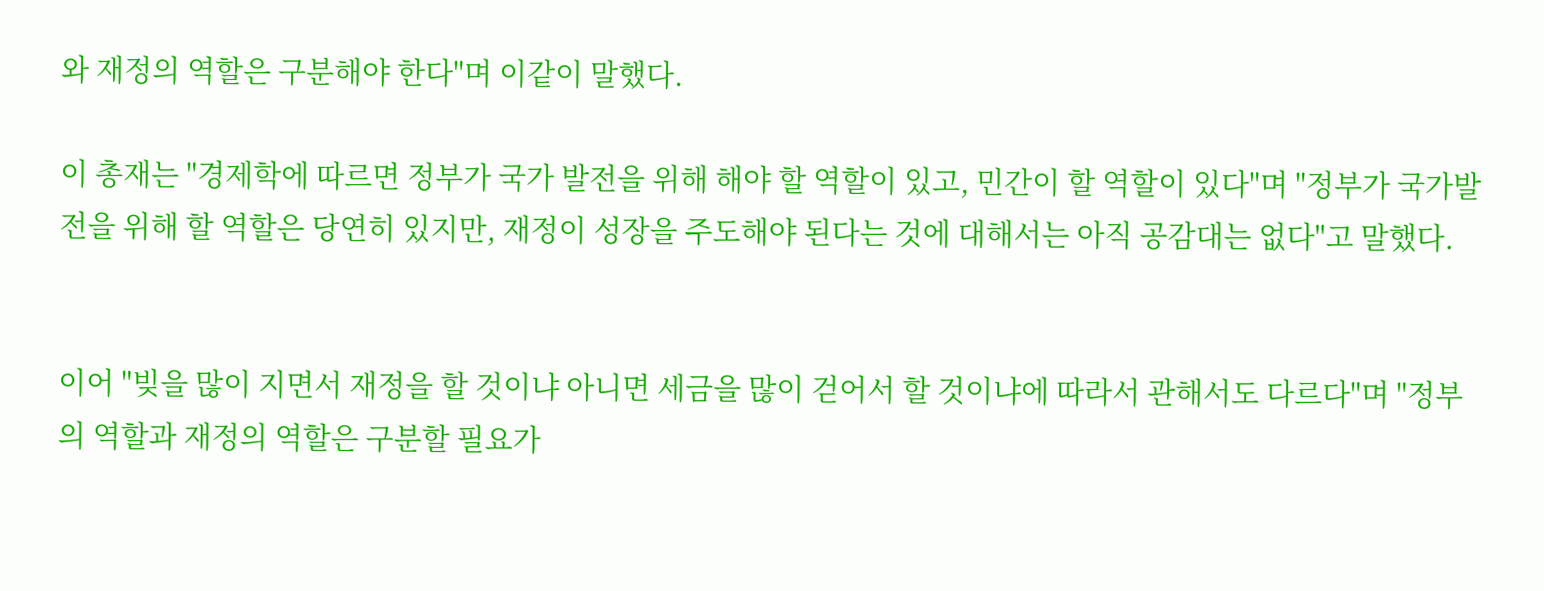와 재정의 역할은 구분해야 한다"며 이같이 말했다.

이 총재는 "경제학에 따르면 정부가 국가 발전을 위해 해야 할 역할이 있고, 민간이 할 역할이 있다"며 "정부가 국가발전을 위해 할 역할은 당연히 있지만, 재정이 성장을 주도해야 된다는 것에 대해서는 아직 공감대는 없다"고 말했다.


이어 "빚을 많이 지면서 재정을 할 것이냐 아니면 세금을 많이 걷어서 할 것이냐에 따라서 관해서도 다르다"며 "정부의 역할과 재정의 역할은 구분할 필요가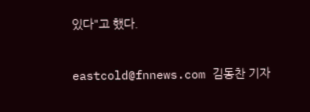있다"고 했다.

eastcold@fnnews.com 김동찬 기자